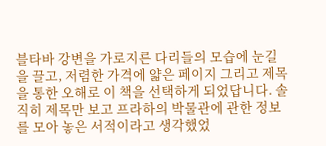블타바 강변을 가로지른 다리들의 모습에 눈길을 끌고, 저렴한 가격에 얇은 페이지 그리고 제목을 통한 오해로 이 책을 선택하게 되었답니다. 솔직히 제목만 보고 프라하의 박물관에 관한 정보를 모아 놓은 서적이라고 생각했었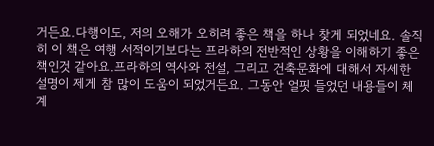거든요.다행이도, 저의 오해가 오히려 좋은 책을 하나 찾게 되었네요. 솔직히 이 책은 여행 서적이기보다는 프라하의 전반적인 상황을 이해하기 좋은 책인것 같아요.프라하의 역사와 전설, 그리고 건축문화에 대해서 자세한 설명이 제게 참 많이 도움이 되었거든요. 그동안 얼핏 들었던 내용들이 체계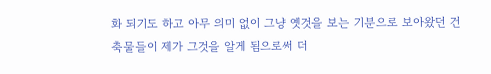화 되기도 하고 아무 의미 없이 그냥 옛것을 보는 기분으로 보아왔던 건축물들이 제가 그것을 알게 됨으로써 더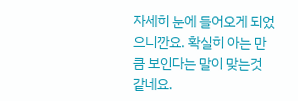자세히 눈에 들어오게 되었으니깐요. 확실히 아는 만큼 보인다는 말이 맞는것 같네요.